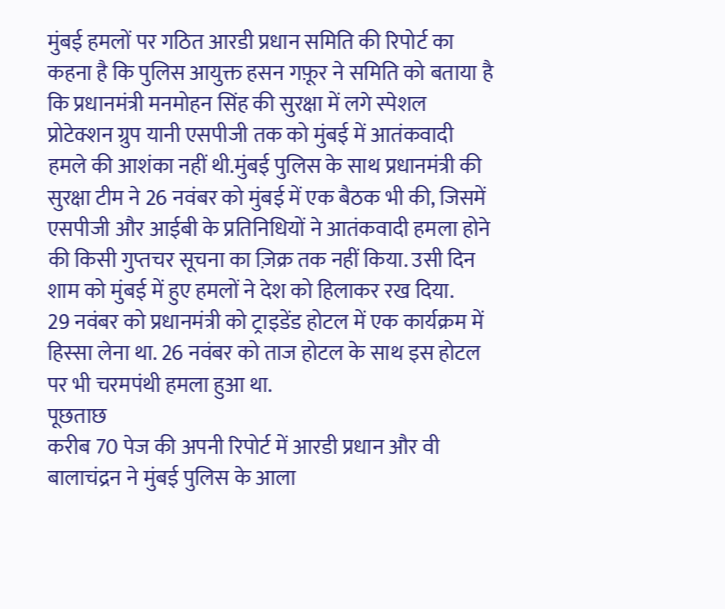मुंबई हमलों पर गठित आरडी प्रधान समिति की रिपोर्ट का कहना है कि पुलिस आयुक्त हसन गफ़ूर ने समिति को बताया है कि प्रधानमंत्री मनमोहन सिंह की सुरक्षा में लगे स्पेशल प्रोटेक्शन ग्रुप यानी एसपीजी तक को मुंबई में आतंकवादी हमले की आशंका नहीं थी.मुंबई पुलिस के साथ प्रधानमंत्री की सुरक्षा टीम ने 26 नवंबर को मुंबई में एक बैठक भी की, जिसमें एसपीजी और आईबी के प्रतिनिधियों ने आतंकवादी हमला होने की किसी गुप्तचर सूचना का ज़िक्र तक नहीं किया. उसी दिन शाम को मुंबई में हुए हमलों ने देश को हिलाकर रख दिया.
29 नवंबर को प्रधानमंत्री को ट्राइडेंड होटल में एक कार्यक्रम में हिस्सा लेना था. 26 नवंबर को ताज होटल के साथ इस होटल पर भी चरमपंथी हमला हुआ था.
पूछताछ
करीब 70 पेज की अपनी रिपोर्ट में आरडी प्रधान और वी बालाचंद्रन ने मुंबई पुलिस के आला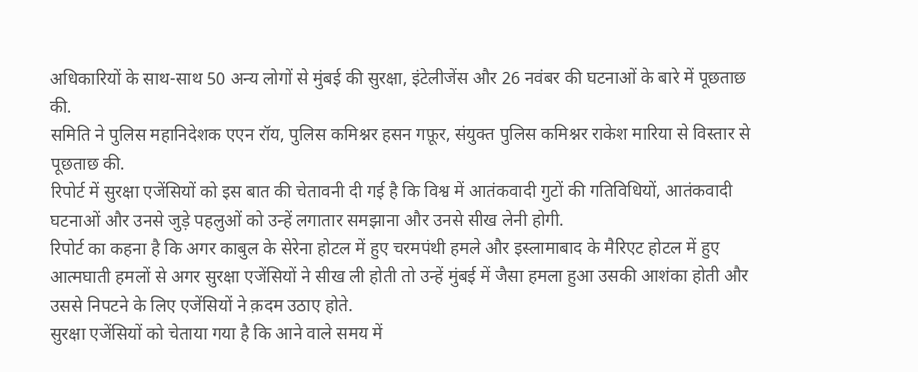अधिकारियों के साथ-साथ 50 अन्य लोगों से मुंबई की सुरक्षा, इंटेलीजेंस और 26 नवंबर की घटनाओं के बारे में पूछताछ की.
समिति ने पुलिस महानिदेशक एएन रॉय, पुलिस कमिश्नर हसन गफ़ूर, संयुक्त पुलिस कमिश्नर राकेश मारिया से विस्तार से पूछताछ की.
रिपोर्ट में सुरक्षा एजेंसियों को इस बात की चेतावनी दी गई है कि विश्व में आतंकवादी गुटों की गतिविधियों, आतंकवादी घटनाओं और उनसे जुड़े पहलुओं को उन्हें लगातार समझाना और उनसे सीख लेनी होगी.
रिपोर्ट का कहना है कि अगर काबुल के सेरेना होटल में हुए चरमपंथी हमले और इस्लामाबाद के मैरिएट होटल में हुए आत्मघाती हमलों से अगर सुरक्षा एजेंसियों ने सीख ली होती तो उन्हें मुंबई में जैसा हमला हुआ उसकी आशंका होती और उससे निपटने के लिए एजेंसियों ने क़दम उठाए होते.
सुरक्षा एजेंसियों को चेताया गया है कि आने वाले समय में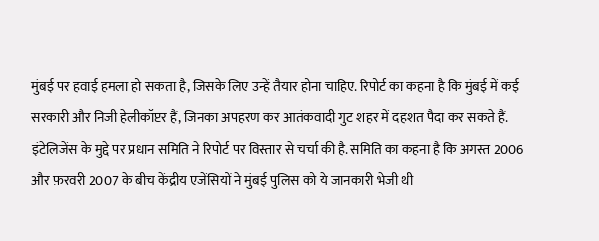मुंबई पर हवाई हमला हो सकता है, जिसके लिए उन्हें तैयार होना चाहिए. रिपोर्ट का कहना है कि मुंबई में कई सरकारी और निजी हेलीकॉप्टर हैं, जिनका अपहरण कर आतंकवादी गुट शहर में दहशत पैदा कर सकते हैं.
इंटेलिजेंस के मुद्दे पर प्रधान समिति ने रिपोर्ट पर विस्तार से चर्चा की है. समिति का कहना है कि अगस्त 2006 और फ़रवरी 2007 के बीच केंद्रीय एजेंसियों ने मुंबई पुलिस को ये जानकारी भेजी थी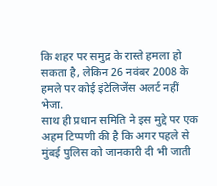कि शहर पर समुद्र के रास्ते हमला हो सकता है, लेकिन 26 नवंबर 2008 के हमले पर कोई इंटेलिजेंस अलर्ट नहीं भेजा.
साथ ही प्रधान समिति ने इस मुद्दे पर एक अहम टिप्पणी की है कि अगर पहले से मुंबई पुलिस को जानकारी दी भी जाती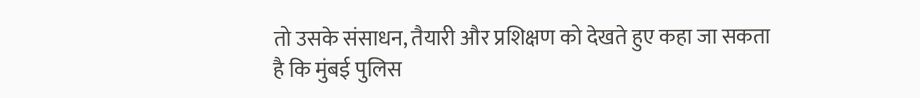तो उसके संसाधन, तैयारी और प्रशिक्षण को देखते हुए कहा जा सकता है कि मुंबई पुलिस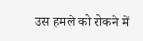उस हमले को रोकने में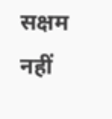सक्षम नहीं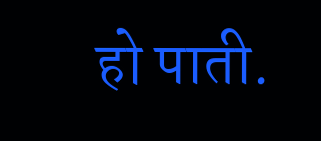हो पाती.